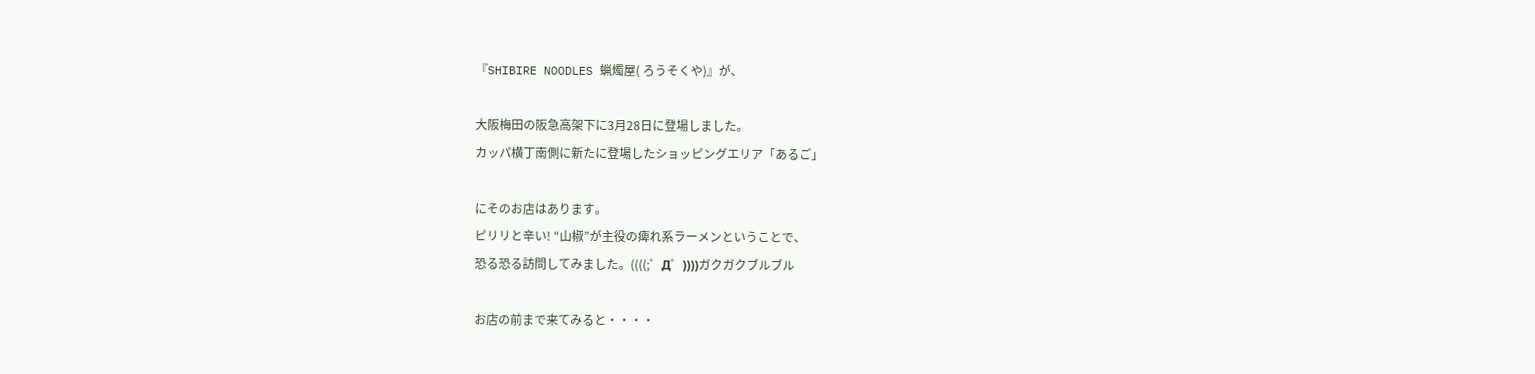『SHIBIRE NOODLES 蝋燭屋( ろうそくや)』が、

大阪梅田の阪急高架下に3月28日に登場しました。
カッパ横丁南側に新たに登場したショッピングエリア「あるご」

にそのお店はあります。
ピリリと辛い! “山椒”が主役の痺れ系ラーメンということで、
恐る恐る訪問してみました。((((;゜Д゜))))ガクガクブルブル

お店の前まで来てみると・・・・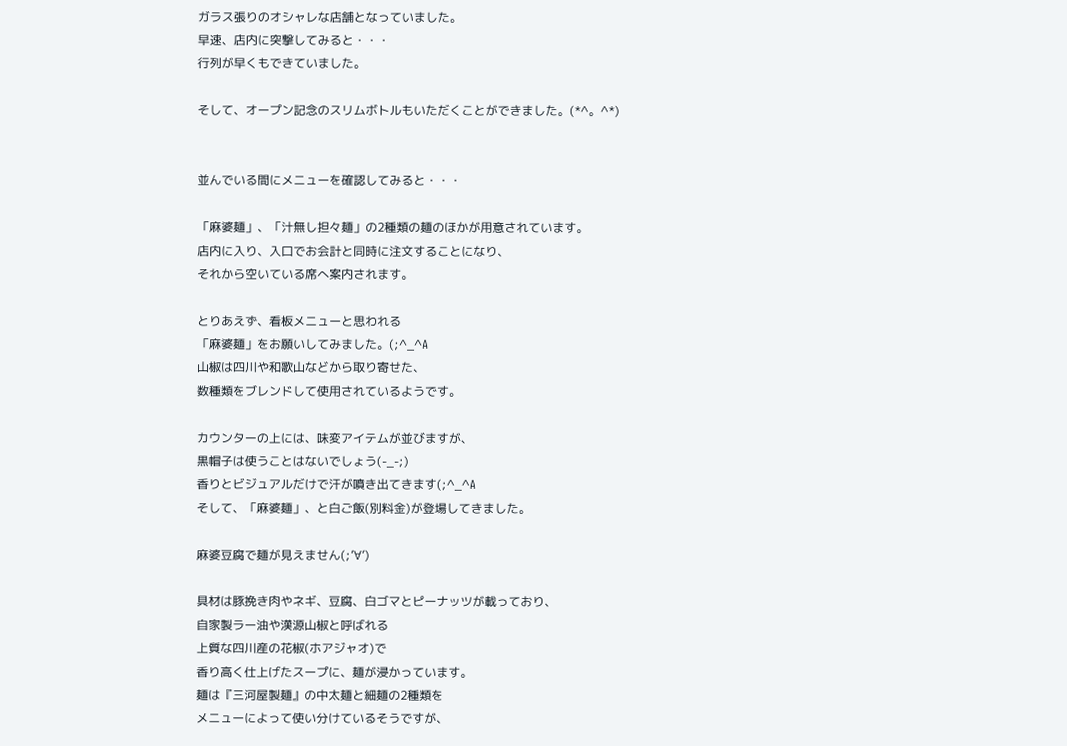ガラス張りのオシャレな店舗となっていました。
早速、店内に突撃してみると・・・
行列が早くもできていました。

そして、オープン記念のスリムボトルもいただくことができました。(*^。^*)


並んでいる間にメニューを確認してみると・・・

「麻婆麺」、「汁無し担々麺」の2種類の麺のほかが用意されています。
店内に入り、入口でお会計と同時に注文することになり、
それから空いている席へ案内されます。

とりあえず、看板メニューと思われる
「麻婆麺」をお願いしてみました。(;^_^A
山椒は四川や和歌山などから取り寄せた、
数種類をブレンドして使用されているようです。

カウンターの上には、味変アイテムが並びますが、
黒帽子は使うことはないでしょう(-_-;)
香りとビジュアルだけで汗が噴き出てきます(;^_^A
そして、「麻婆麺」、と白ご飯(別料金)が登場してきました。

麻婆豆腐で麺が見えません(;’∀’)

具材は豚挽き肉やネギ、豆腐、白ゴマとピーナッツが載っており、
自家製ラー油や漢源山椒と呼ばれる
上質な四川産の花椒(ホアジャオ)で
香り高く仕上げたスープに、麺が浸かっています。
麺は『三河屋製麺』の中太麺と細麺の2種類を
メニューによって使い分けているそうですが、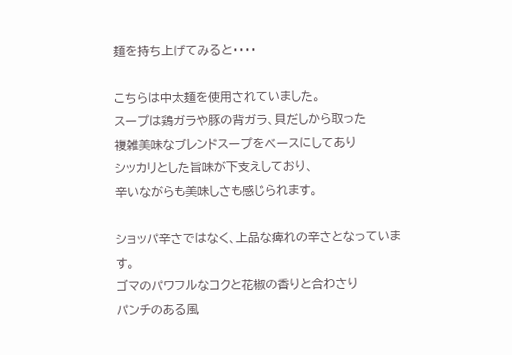麺を持ち上げてみると・・・・

こちらは中太麺を使用されていました。
スープは鶏ガラや豚の背ガラ、貝だしから取った
複雑美味なブレンドスープをベースにしてあり
シッカリとした旨味が下支えしており、
辛いながらも美味しさも感じられます。

ショッパ辛さではなく、上品な痺れの辛さとなっています。
ゴマのパワフルなコクと花椒の香りと合わさり
パンチのある風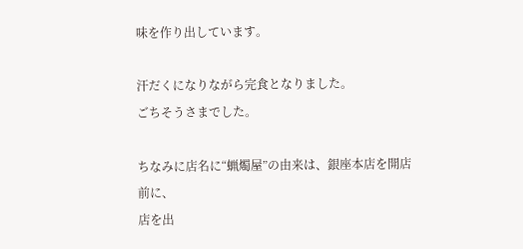味を作り出しています。

汗だくになりながら完食となりました。
ごちそうさまでした。

ちなみに店名に“蝋燭屋”の由来は、銀座本店を開店前に、
店を出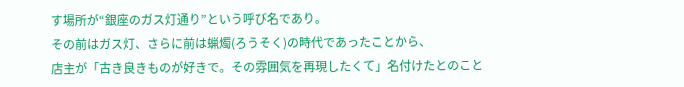す場所が“銀座のガス灯通り”という呼び名であり。
その前はガス灯、さらに前は蝋燭(ろうそく)の時代であったことから、
店主が「古き良きものが好きで。その雰囲気を再現したくて」名付けたとのこと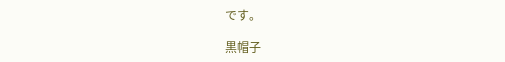です。

黒帽子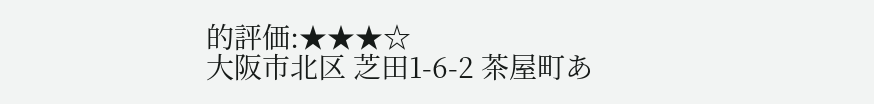的評価:★★★☆
大阪市北区 芝田1-6-2 茶屋町あ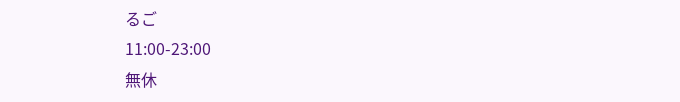るご
11:00-23:00
無休